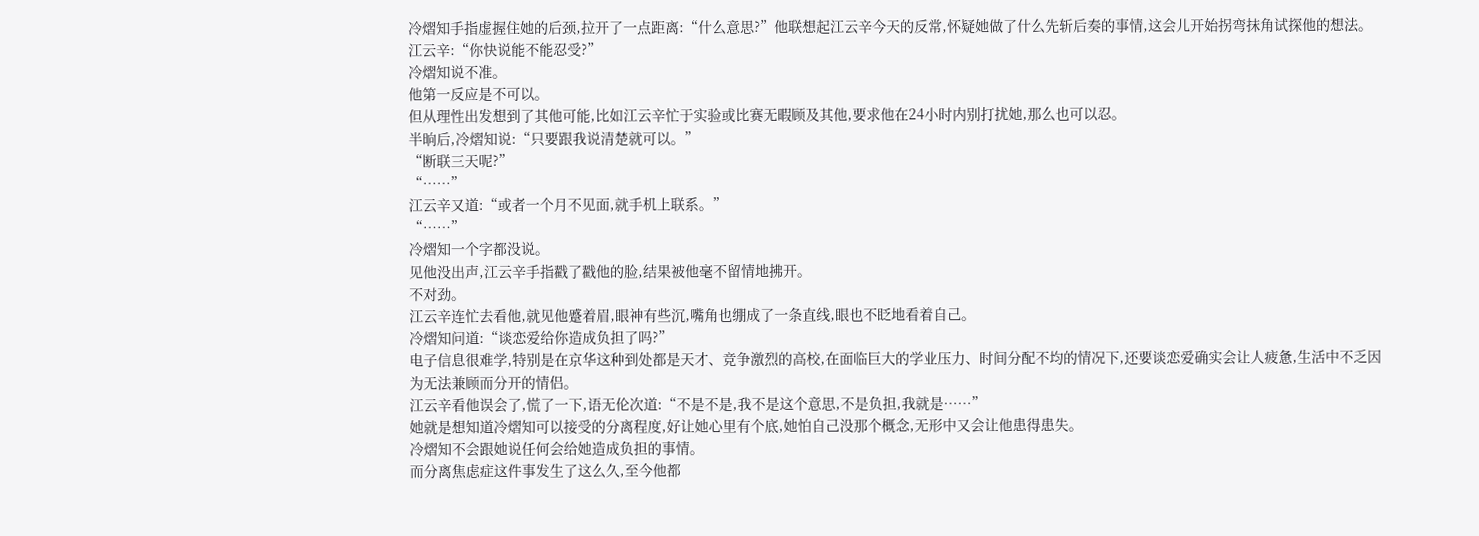冷熠知手指虚握住她的后颈,拉开了一点距离:“什么意思?”他联想起江云辛今天的反常,怀疑她做了什么先斩后奏的事情,这会儿开始拐弯抹角试探他的想法。
江云辛:“你快说能不能忍受?”
冷熠知说不准。
他第一反应是不可以。
但从理性出发想到了其他可能,比如江云辛忙于实验或比赛无暇顾及其他,要求他在24小时内别打扰她,那么也可以忍。
半晌后,冷熠知说:“只要跟我说清楚就可以。”
“断联三天呢?”
“……”
江云辛又道:“或者一个月不见面,就手机上联系。”
“……”
冷熠知一个字都没说。
见他没出声,江云辛手指戳了戳他的脸,结果被他毫不留情地拂开。
不对劲。
江云辛连忙去看他,就见他蹙着眉,眼神有些沉,嘴角也绷成了一条直线,眼也不眨地看着自己。
冷熠知问道:“谈恋爱给你造成负担了吗?”
电子信息很难学,特别是在京华这种到处都是天才、竞争激烈的高校,在面临巨大的学业压力、时间分配不均的情况下,还要谈恋爱确实会让人疲惫,生活中不乏因为无法兼顾而分开的情侣。
江云辛看他误会了,慌了一下,语无伦次道:“不是不是,我不是这个意思,不是负担,我就是……”
她就是想知道冷熠知可以接受的分离程度,好让她心里有个底,她怕自己没那个概念,无形中又会让他患得患失。
冷熠知不会跟她说任何会给她造成负担的事情。
而分离焦虑症这件事发生了这么久,至今他都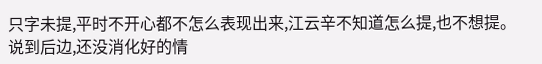只字未提,平时不开心都不怎么表现出来,江云辛不知道怎么提,也不想提。
说到后边,还没消化好的情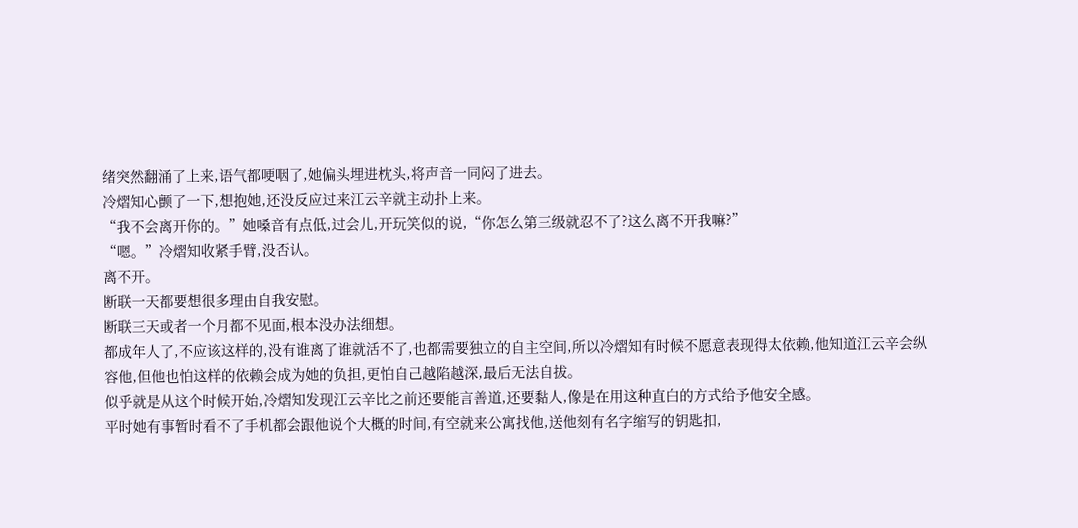绪突然翻涌了上来,语气都哽咽了,她偏头埋进枕头,将声音一同闷了进去。
冷熠知心颤了一下,想抱她,还没反应过来江云辛就主动扑上来。
“我不会离开你的。”她嗓音有点低,过会儿,开玩笑似的说,“你怎么第三级就忍不了?这么离不开我嘛?”
“嗯。”冷熠知收紧手臂,没否认。
离不开。
断联一天都要想很多理由自我安慰。
断联三天或者一个月都不见面,根本没办法细想。
都成年人了,不应该这样的,没有谁离了谁就活不了,也都需要独立的自主空间,所以冷熠知有时候不愿意表现得太依赖,他知道江云辛会纵容他,但他也怕这样的依赖会成为她的负担,更怕自己越陷越深,最后无法自拔。
似乎就是从这个时候开始,冷熠知发现江云辛比之前还要能言善道,还要黏人,像是在用这种直白的方式给予他安全感。
平时她有事暂时看不了手机都会跟他说个大概的时间,有空就来公寓找他,送他刻有名字缩写的钥匙扣,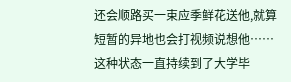还会顺路买一束应季鲜花送他,就算短暂的异地也会打视频说想他……
这种状态一直持续到了大学毕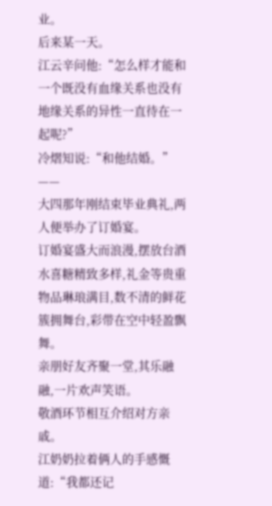业。
后来某一天。
江云辛问他:“怎么样才能和一个既没有血缘关系也没有地缘关系的异性一直待在一起呢?”
冷熠知说:“和他结婚。”
——
大四那年刚结束毕业典礼,两人便举办了订婚宴。
订婚宴盛大而浪漫,摆放台酒水喜糖精致多样,礼金等贵重物品琳琅满目,数不清的鲜花簇拥舞台,彩带在空中轻盈飘舞。
亲朋好友齐聚一堂,其乐融融,一片欢声笑语。
敬酒环节相互介绍对方亲戚。
江奶奶拉着俩人的手感慨道:“我都还记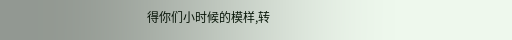得你们小时候的模样,转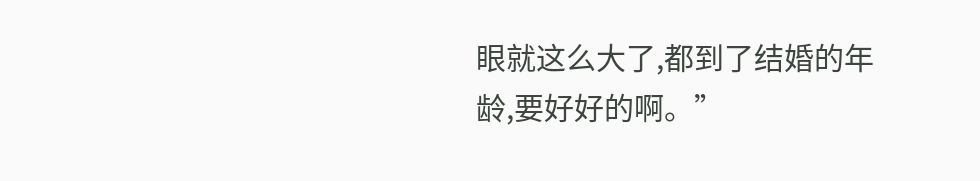眼就这么大了,都到了结婚的年龄,要好好的啊。”